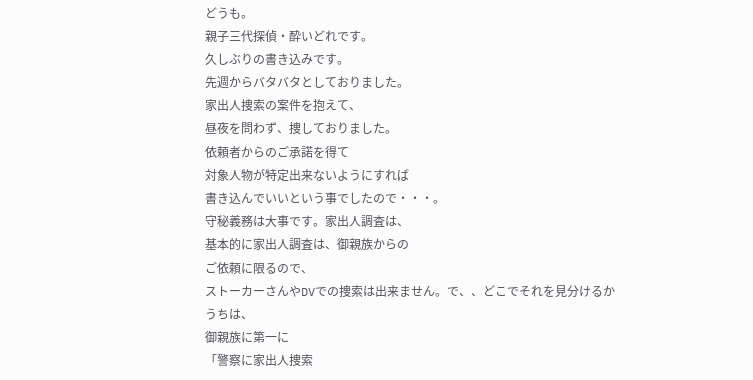どうも。
親子三代探偵・酔いどれです。
久しぶりの書き込みです。
先週からバタバタとしておりました。
家出人捜索の案件を抱えて、
昼夜を問わず、捜しておりました。
依頼者からのご承諾を得て
対象人物が特定出来ないようにすれば
書き込んでいいという事でしたので・・・。
守秘義務は大事です。家出人調査は、
基本的に家出人調査は、御親族からの
ご依頼に限るので、
ストーカーさんやDVでの捜索は出来ません。で、、どこでそれを見分けるか
うちは、
御親族に第一に
「警察に家出人捜索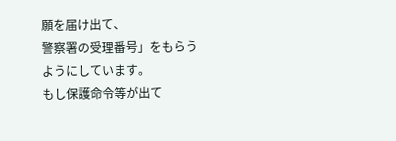願を届け出て、
警察署の受理番号」をもらうようにしています。
もし保護命令等が出て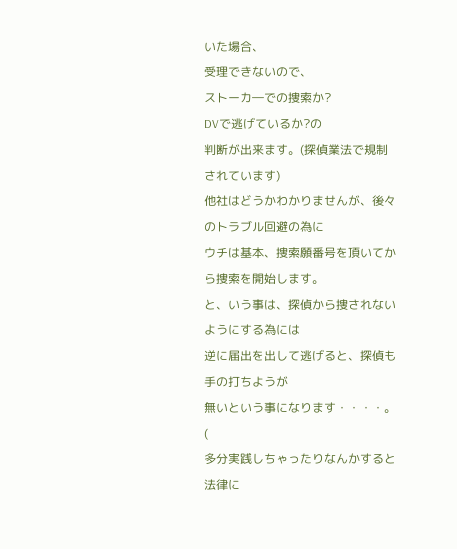いた場合、
受理できないので、
ストーカ―での捜索か?
DVで逃げているか?の
判断が出来ます。(探偵業法で規制されています)
他社はどうかわかりませんが、後々のトラブル回避の為に
ウチは基本、捜索願番号を頂いてから捜索を開始します。
と、いう事は、探偵から捜されないようにする為には
逆に届出を出して逃げると、探偵も手の打ちようが
無いという事になります・・・・。
(
多分実践しちゃったりなんかすると法律に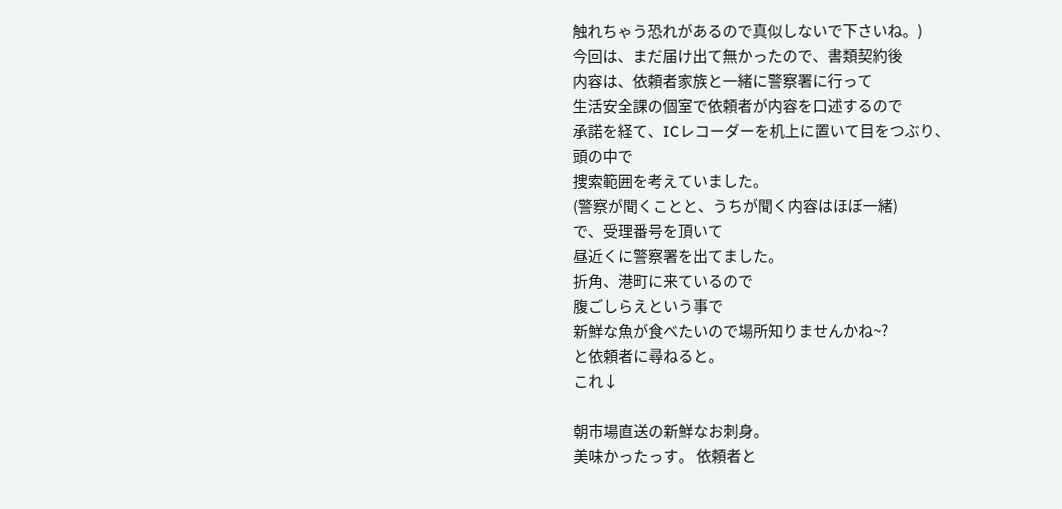触れちゃう恐れがあるので真似しないで下さいね。)
今回は、まだ届け出て無かったので、書類契約後
内容は、依頼者家族と一緒に警察署に行って
生活安全課の個室で依頼者が内容を口述するので
承諾を経て、ICレコーダーを机上に置いて目をつぶり、
頭の中で
捜索範囲を考えていました。
(警察が聞くことと、うちが聞く内容はほぼ一緒)
で、受理番号を頂いて
昼近くに警察署を出てました。
折角、港町に来ているので
腹ごしらえという事で
新鮮な魚が食べたいので場所知りませんかね~?
と依頼者に尋ねると。
これ↓

朝市場直送の新鮮なお刺身。
美味かったっす。 依頼者と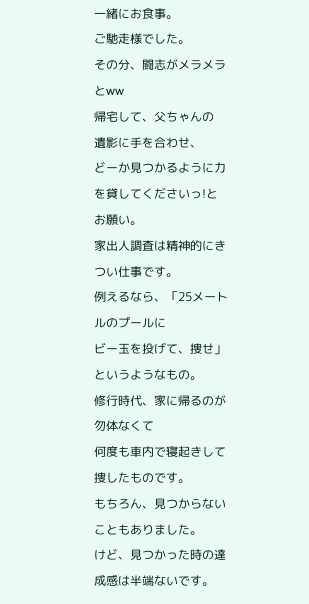一緒にお食事。
ご馳走様でした。
その分、闘志がメラメラとww
帰宅して、父ちゃんの
遺影に手を合わせ、
どーか見つかるように力を貸してくださいっ!と
お願い。
家出人調査は精神的にきつい仕事です。
例えるなら、「25メートルのプールに
ビー玉を投げて、捜せ」というようなもの。
修行時代、家に帰るのが勿体なくて
何度も車内で寝起きして
捜したものです。
もちろん、見つからないこともありました。
けど、見つかった時の達成感は半端ないです。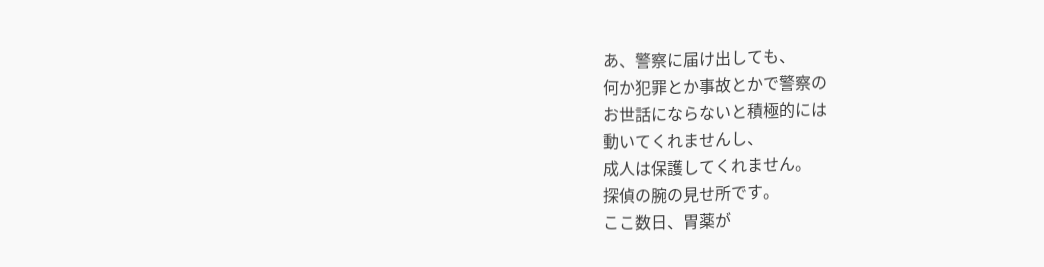あ、警察に届け出しても、
何か犯罪とか事故とかで警察の
お世話にならないと積極的には
動いてくれませんし、
成人は保護してくれません。
探偵の腕の見せ所です。
ここ数日、胃薬が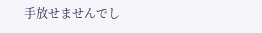手放せませんでし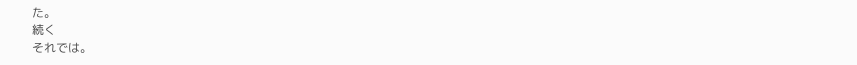た。
続く
それでは。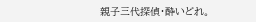親子三代探偵・酔いどれ。